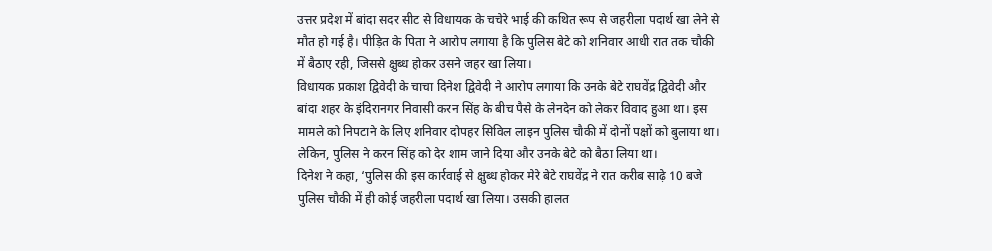उत्तर प्रदेश में बांदा सदर सीट से विधायक के चचेरे भाई की कथित रूप से जहरीला पदार्थ खा लेने से मौत हो गई है। पीड़ित के पिता ने आरोप लगाया है कि पुलिस बेटे को शनिवार आधी रात तक चौकी में बैठाए रही, जिससे क्षुब्ध होकर उसने जहर खा लिया।
विधायक प्रकाश द्विवेदी के चाचा दिनेश द्विवेदी ने आरोप लगाया कि उनके बेटे राघवेंद्र द्विवेदी और बांदा शहर के इंदिरानगर निवासी करन सिंह के बीच पैसे के लेनदेन को लेकर विवाद हुआ था। इस मामले को निपटाने के लिए शनिवार दोपहर सिविल लाइन पुलिस चौकी में दोनों पक्षों को बुलाया था। लेकिन, पुलिस ने करन सिंह को देर शाम जाने दिया और उनके बेटे को बैठा लिया था।
दिनेश ने कहा, ‘पुलिस की इस कार्रवाई से क्षुब्ध होकर मेरे बेटे राघवेंद्र ने रात करीब साढ़े 10 बजे पुलिस चौकी में ही कोई जहरीला पदार्थ खा लिया। उसकी हालत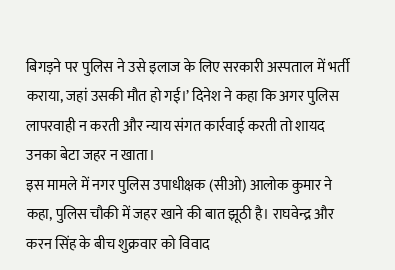बिगड़ने पर पुलिस ने उसे इलाज के लिए सरकारी अस्पताल में भर्ती कराया, जहां उसकी मौत हो गई।’ दिनेश ने कहा कि अगर पुलिस लापरवाही न करती और न्याय संगत कार्रवाई करती तो शायद उनका बेटा जहर न खाता।
इस मामले में नगर पुलिस उपाधीक्षक (सीओ) आलोक कुमार ने कहा, पुलिस चौकी में जहर खाने की बात झूठी है। राघवेन्द्र और करन सिंह के बीच शुक्रवार को विवाद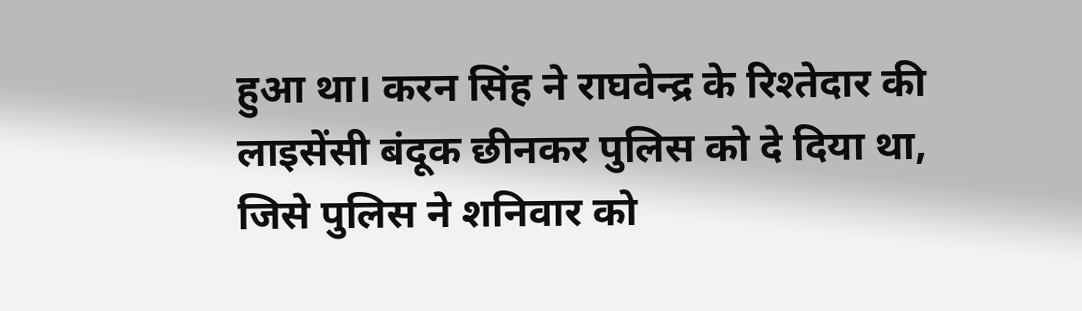हुआ था। करन सिंह ने राघवेन्द्र के रिश्तेदार की लाइसेंसी बंदूक छीनकर पुलिस को दे दिया था, जिसे पुलिस ने शनिवार को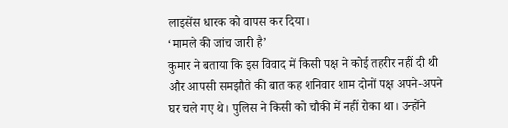लाइसेंस धारक को वापस कर दिया।
‘मामले की जांच जारी है’
कुमार ने बताया कि इस विवाद में किसी पक्ष ने कोई तहरीर नहीं दी थी और आपसी समझौते की बात कह शनिवार शाम दोनों पक्ष अपने-अपने घर चले गए थे। पुलिस ने किसी को चौकी में नहीं रोका था। उन्होंने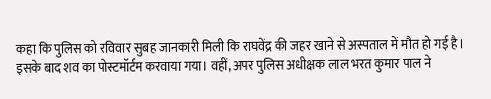कहा कि पुलिस को रविवार सुबह जानकारी मिली कि राघवेंद्र की जहर खाने से अस्पताल में मौत हो गई है। इसके बाद शव का पोस्टमॉर्टम करवाया गया। वहीं, अपर पुलिस अधीक्षक लाल भरत कुमार पाल ने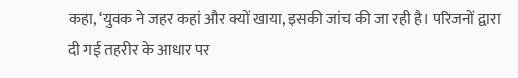कहा, ‘युवक ने जहर कहां और क्यों खाया, इसकी जांच की जा रही है। परिजनों द्वारा दी गई तहरीर के आधार पर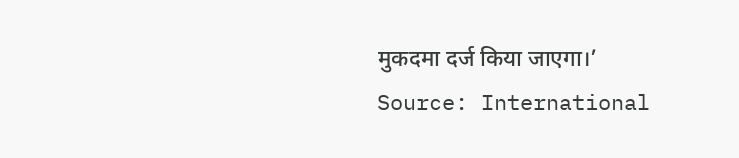मुकदमा दर्ज किया जाएगा।’
Source: International